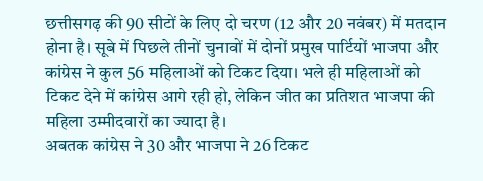छत्तीसगढ़ की 90 सीटों के लिए दो चरण (12 और 20 नवंबर) में मतदान होना है। सूबे में पिछले तीनों चुनावों में दोनों प्रमुख पार्टियों भाजपा और कांग्रेस ने कुल 56 महिलाओं को टिकट दिया। भले ही महिलाओं को टिकट देने में कांग्रेस आगे रही हो, लेकिन जीत का प्रतिशत भाजपा की महिला उम्मीदवारों का ज्यादा है।
अबतक कांग्रेस ने 30 और भाजपा ने 26 टिकट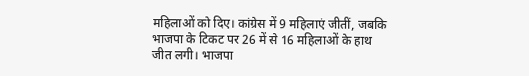महिलाओं को दिए। कांग्रेस में 9 महिलाएं जीतीं, जबकि भाजपा के टिकट पर 26 में से 16 महिलाओं के हाथ जीत लगी। भाजपा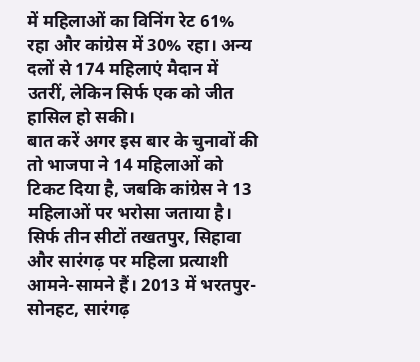में महिलाओं का विनिंग रेट 61% रहा और कांग्रेस में 30% रहा। अन्य दलों से 174 महिलाएं मैदान में उतरीं, लेकिन सिर्फ एक को जीत हासिल हो सकी।
बात करें अगर इस बार के चुनावों की तो भाजपा ने 14 महिलाओं को टिकट दिया है, जबकि कांग्रेस ने 13 महिलाओं पर भरोसा जताया है। सिर्फ तीन सीटों तखतपुर, सिहावा और सारंगढ़ पर महिला प्रत्याशी आमने-सामने हैं। 2013 में भरतपुर-सोनहट, सारंगढ़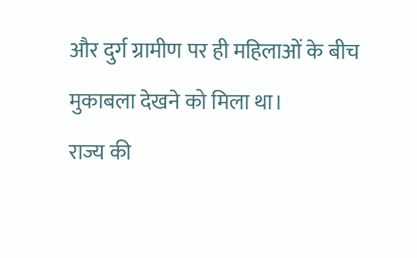और दुर्ग ग्रामीण पर ही महिलाओं के बीच मुकाबला देखने को मिला था।
राज्य की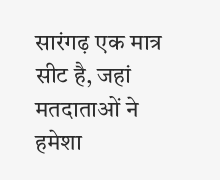सारंगढ़ एक मात्र सीट है, जहां मतदाताओं ने हमेशा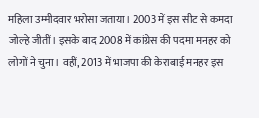महिला उम्मीदवार भरोसा जताया। 2003 में इस सीट से कमदा जोल्हे जीतीं। इसके बाद 2008 में कांग्रेस की पदमा मनहर को लोगों ने चुना। वहीं, 2013 में भाजपा की केराबाई मनहर इस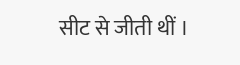सीट से जीती थीं ।